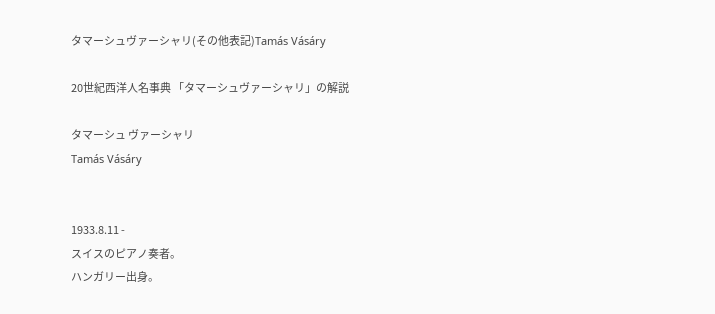タマーシュヴァーシャリ(その他表記)Tamás Vásáry

20世紀西洋人名事典 「タマーシュヴァーシャリ」の解説

タマーシュ ヴァーシャリ
Tamás Vásáry


1933.8.11 -
スイスのピアノ奏者。
ハンガリー出身。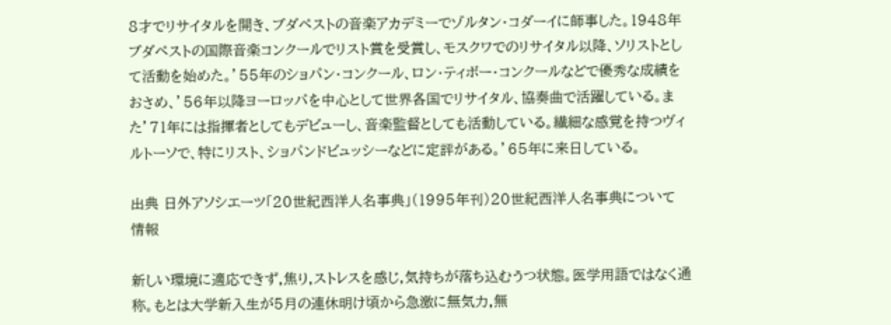8才でリサイタルを開き、ブダペストの音楽アカデミーでゾルタン・コダーイに師事した。1948年ブダペストの国際音楽コンクールでリスト賞を受賞し、モスクワでのリサイタル以降、ソリストとして活動を始めた。’55年のショパン・コンクール、ロン・ティボー・コンクールなどで優秀な成績をおさめ、’56年以降ヨーロッパを中心として世界各国でリサイタル、協奏曲で活躍している。また’71年には指揮者としてもデビューし、音楽監督としても活動している。繊細な感覚を持つヴィルトーソで、特にリスト、ショパンドビュッシーなどに定評がある。’65年に来日している。

出典 日外アソシエーツ「20世紀西洋人名事典」(1995年刊)20世紀西洋人名事典について 情報

新しい環境に適応できず,焦り,ストレスを感じ,気持ちが落ち込むうつ状態。医学用語ではなく通称。もとは大学新入生が5月の連休明け頃から急激に無気力,無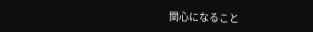関心になること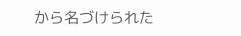から名づけられた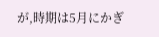が,時期は5月にかぎ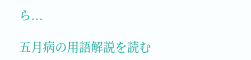ら...

五月病の用語解説を読む